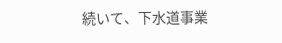続いて、下水道事業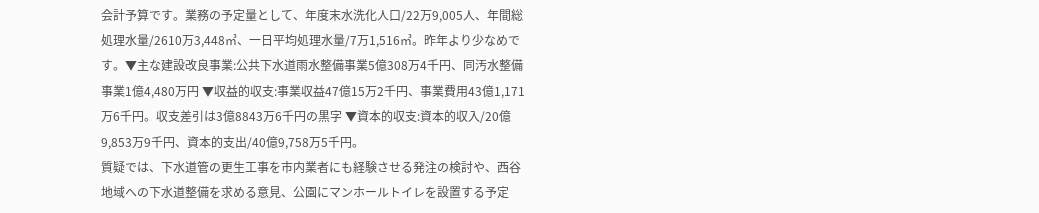会計予算です。業務の予定量として、年度末水洗化人口/22万9,005人、年間総処理水量/2610万3,448㎥、一日平均処理水量/7万1,516㎥。昨年より少なめです。▼主な建設改良事業:公共下水道雨水整備事業5億308万4千円、同汚水整備事業1億4,480万円 ▼収益的収支:事業収益47億15万2千円、事業費用43億1,171万6千円。収支差引は3億8843万6千円の黒字 ▼資本的収支:資本的収入/20億9,853万9千円、資本的支出/40億9,758万5千円。
質疑では、下水道管の更生工事を市内業者にも経験させる発注の検討や、西谷地域への下水道整備を求める意見、公園にマンホールトイレを設置する予定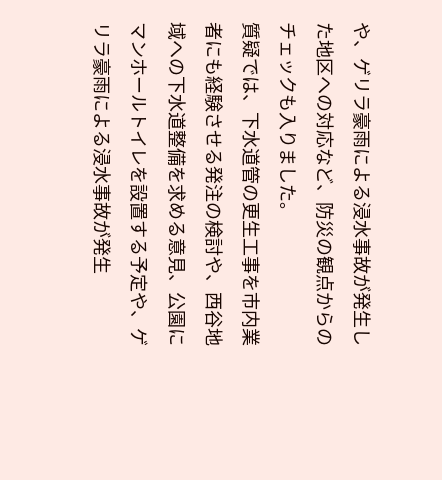や、ゲリラ豪雨による浸水事故が発生した地区への対応など、防災の観点からのチェックも入りました。
質疑では、下水道管の更生工事を市内業者にも経験させる発注の検討や、西谷地域への下水道整備を求める意見、公園にマンホールトイレを設置する予定や、ゲリラ豪雨による浸水事故が発生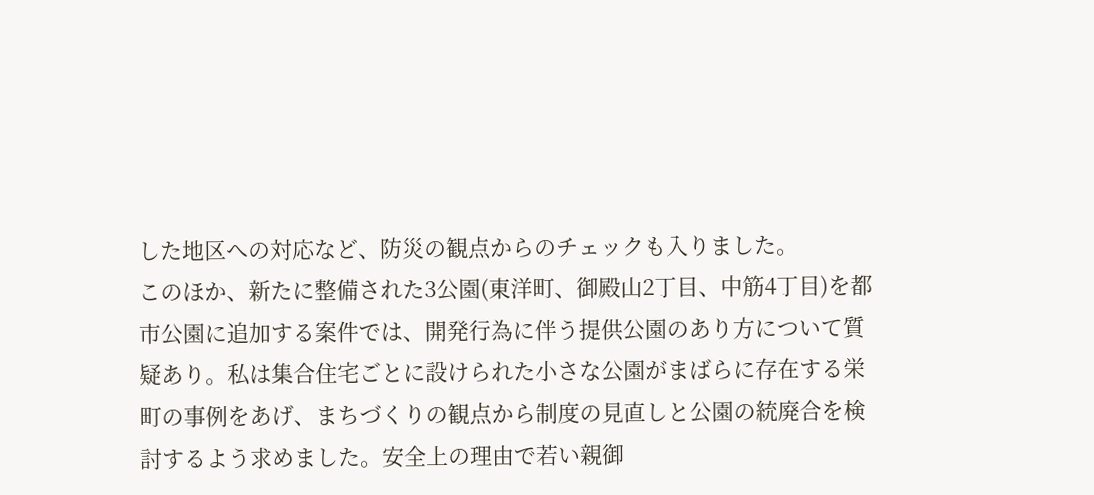した地区への対応など、防災の観点からのチェックも入りました。
このほか、新たに整備された3公園(東洋町、御殿山2丁目、中筋4丁目)を都市公園に追加する案件では、開発行為に伴う提供公園のあり方について質疑あり。私は集合住宅ごとに設けられた小さな公園がまばらに存在する栄町の事例をあげ、まちづくりの観点から制度の見直しと公園の統廃合を検討するよう求めました。安全上の理由で若い親御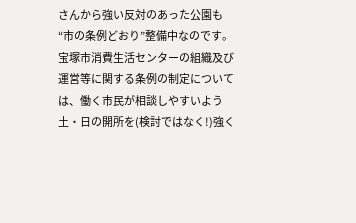さんから強い反対のあった公園も“市の条例どおり”整備中なのです。
宝塚市消費生活センターの組織及び運営等に関する条例の制定については、働く市民が相談しやすいよう土・日の開所を(検討ではなく!)強く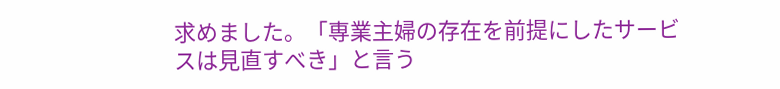求めました。「専業主婦の存在を前提にしたサービスは見直すべき」と言う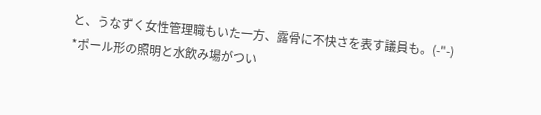と、うなずく女性管理職もいた一方、露骨に不快さを表す議員も。(-"-)
*ポール形の照明と水飲み場がつい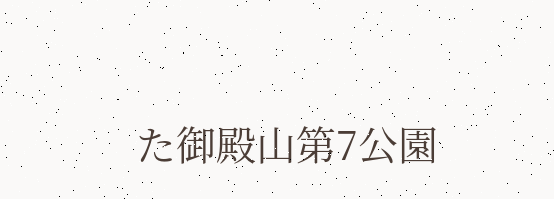た御殿山第7公園